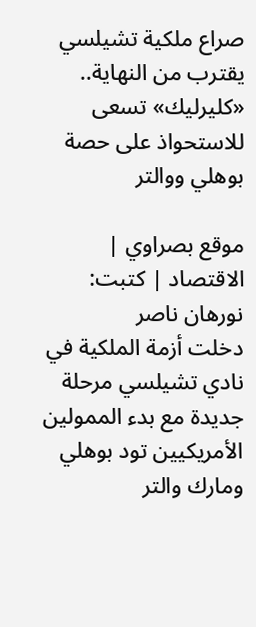صراع ملكية تشيلسي يقترب من النهاية.. «كليرليك» تسعى للاستحواذ على حصة بوهلي ووالتر

موقع بصراوي | الاقتصاد | كتبت: نورهان ناصر
دخلت أزمة الملكية في نادي تشيلسي مرحلة جديدة مع بدء الممولين الأمريكيين تود بوهلي ومارك والتر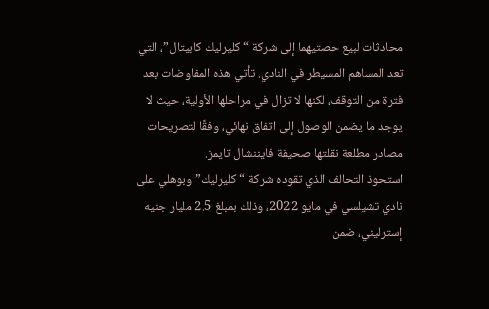محادثات لبيع حصتيهما إلى شركة “كليرليك كابيتال”، التي تعد المساهم المسيطر في النادي. تأتي هذه المفاوضات بعد فترة من التوقف، لكنها لا تزال في مراحلها الأولية، حيث لا يوجد ما يضمن الوصول إلى اتفاق نهائي، وفقًا لتصريحات مصادر مطلعة نقلتها صحيفة فايننشال تايمز.
استحوذ التحالف الذي تقوده شركة “كليرليك” وبوهلي على نادي تشيلسي في مايو 2022، وذلك بمبلغ 2.5 مليار جنيه إسترليني، ضمن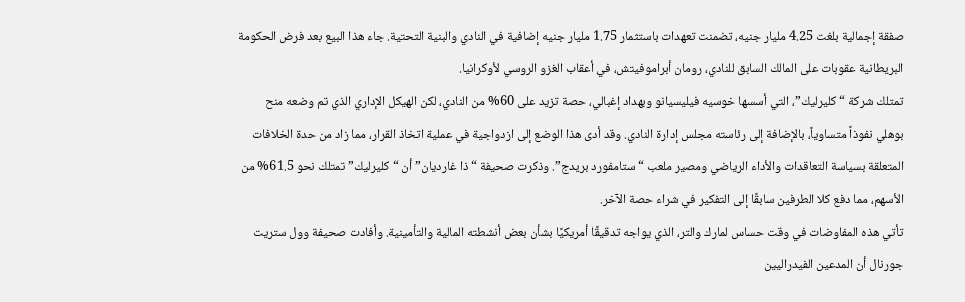صفقة إجمالية بلغت 4.25 مليار جنيه، تضمنت تعهدات باستثمار 1.75 مليار جنيه إضافية في النادي والبنية التحتية. جاء هذا البيع بعد فرض الحكومة البريطانية عقوبات على المالك السابق للنادي، رومان أبراموفيتش، في أعقاب الغزو الروسي لأوكرانيا.
تمتلك شركة “كليرليك”، التي أسسها خوسيه فيليسيانو وبهداد إغبالي، حصة تزيد على 60% من النادي، لكن الهيكل الإداري الذي تم وضعه منح بوهلي نفوذاً متساوياً، بالإضافة إلى رئاسته مجلس إدارة النادي. وقد أدى هذا الوضع إلى ازدواجية في عملية اتخاذ القرار، مما زاد من حدة الخلافات المتعلقة بسياسة التعاقدات والأداء الرياضي ومصير ملعب “ستامفورد بريدج”. وذكرت صحيفة “ذا غارديان” أن “كليرليك” تمتلك نحو 61.5% من الأسهم، مما دفع كلا الطرفين سابقًا إلى التفكير في شراء حصة الآخر.
تأتي هذه المفاوضات في وقت حساس لمارك والتر، الذي يواجه تدقيقًا أمريكيًا بشأن بعض أنشطته المالية والتأمينية. وأفادت صحيفة وول ستريت جورنال أن المدعين الفيدراليين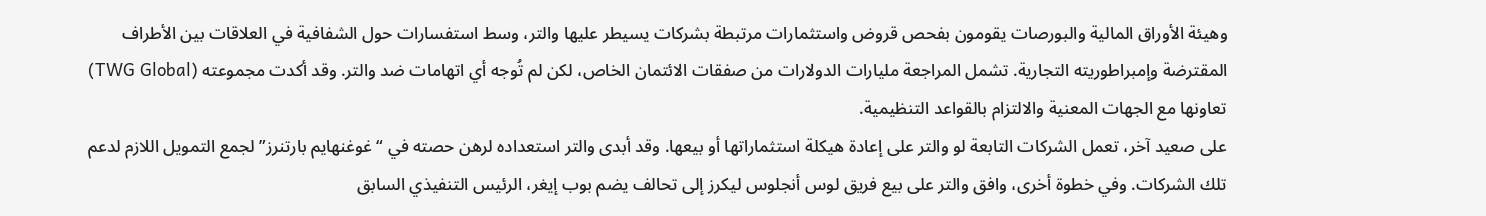وهيئة الأوراق المالية والبورصات يقومون بفحص قروض واستثمارات مرتبطة بشركات يسيطر عليها والتر، وسط استفسارات حول الشفافية في العلاقات بين الأطراف المقترضة وإمبراطوريته التجارية. تشمل المراجعة مليارات الدولارات من صفقات الائتمان الخاص، لكن لم تُوجه أي اتهامات ضد والتر. وقد أكدت مجموعته (TWG Global) تعاونها مع الجهات المعنية والالتزام بالقواعد التنظيمية.
على صعيد آخر، تعمل الشركات التابعة لو والتر على إعادة هيكلة استثماراتها أو بيعها. وقد أبدى والتر استعداده لرهن حصته في “غوغنهايم بارتنرز” لجمع التمويل اللازم لدعم تلك الشركات. وفي خطوة أخرى، وافق والتر على بيع فريق لوس أنجلوس ليكرز إلى تحالف يضم بوب إيغر، الرئيس التنفيذي السابق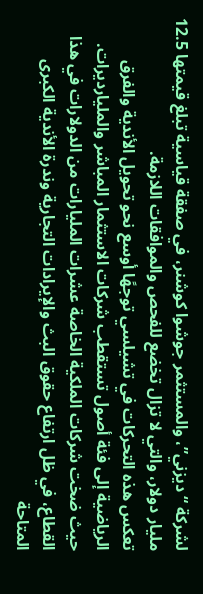لشركة “ديزني”، والمستثمر جوشوا كوشنر، في صفقة قياسية تبلغ قيمتها 12.5 مليار دولار، والتي لا تزال تخضع للفحص والموافقات اللازمة.
تعكس هذه التحركات في تشيلسي توجهًا أوسع نحو تحويل الأندية والفرق الرياضية إلى فئة أصول تستقطب شركات الاستثمار المباشر والمليارديرات. حيث ضخت شركات الملكية الخاصة عشرات المليارات من الدولارات في هذا القطاع، في ظل ارتفاع حقوق البث والإيرادات التجارية وندرة الأندية الكبرى المتاحة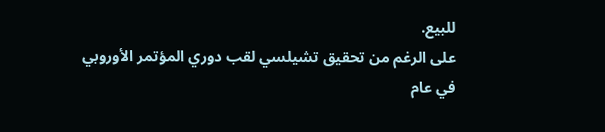للبيع.
على الرغم من تحقيق تشيلسي لقب دوري المؤتمر الأوروبي في عام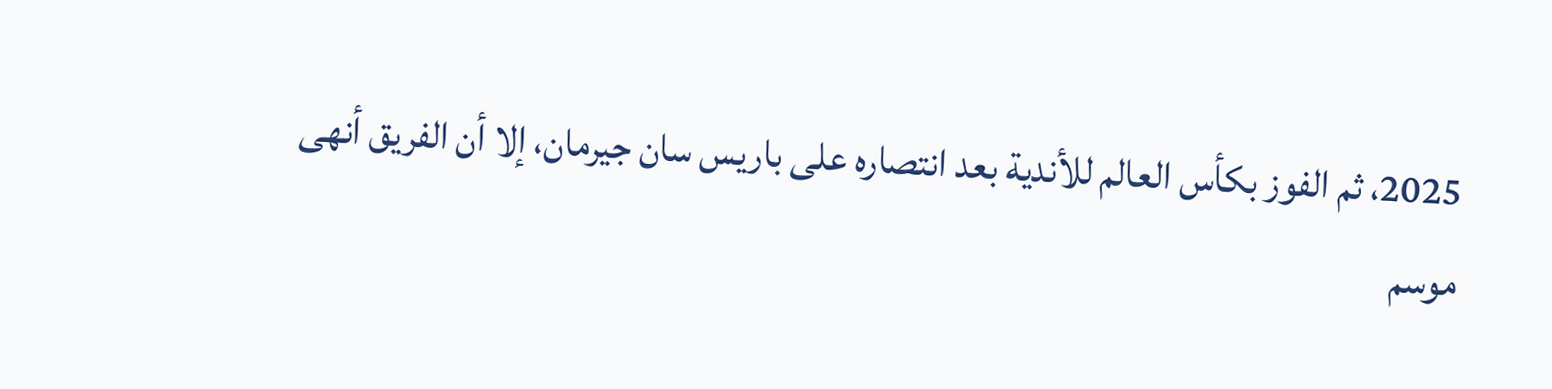2025، ثم الفوز بكأس العالم للأندية بعد انتصاره على باريس سان جيرمان، إلا أن الفريق أنهى موسم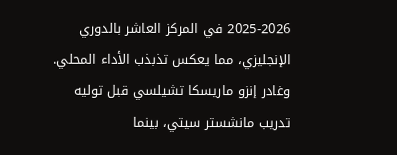2025-2026 في المركز العاشر بالدوري الإنجليزي، مما يعكس تذبذب الأداء المحلي. وغادر إنزو ماريسكا تشيلسي قبل توليه تدريب مانشستر سيتي، بينما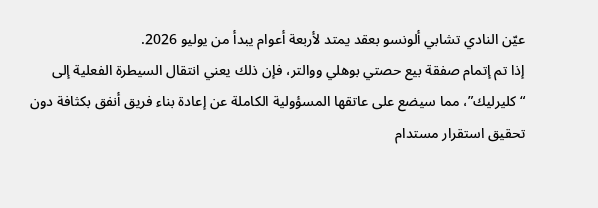عيّن النادي تشابي ألونسو بعقد يمتد لأربعة أعوام يبدأ من يوليو 2026.
إذا تم إتمام صفقة بيع حصتي بوهلي ووالتر، فإن ذلك يعني انتقال السيطرة الفعلية إلى “كليرليك”، مما سيضع على عاتقها المسؤولية الكاملة عن إعادة بناء فريق أنفق بكثافة دون تحقيق استقرار مستدام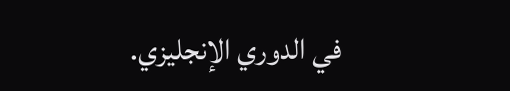في الدوري الإنجليزي.